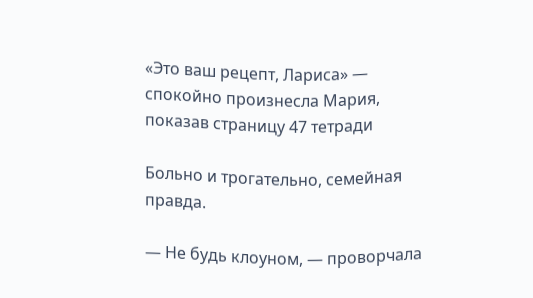«Это ваш рецепт, Лариса» — спокойно произнесла Мария, показав страницу 47 тетради

Больно и трогательно, семейная правда.

— Не будь клоуном, — проворчала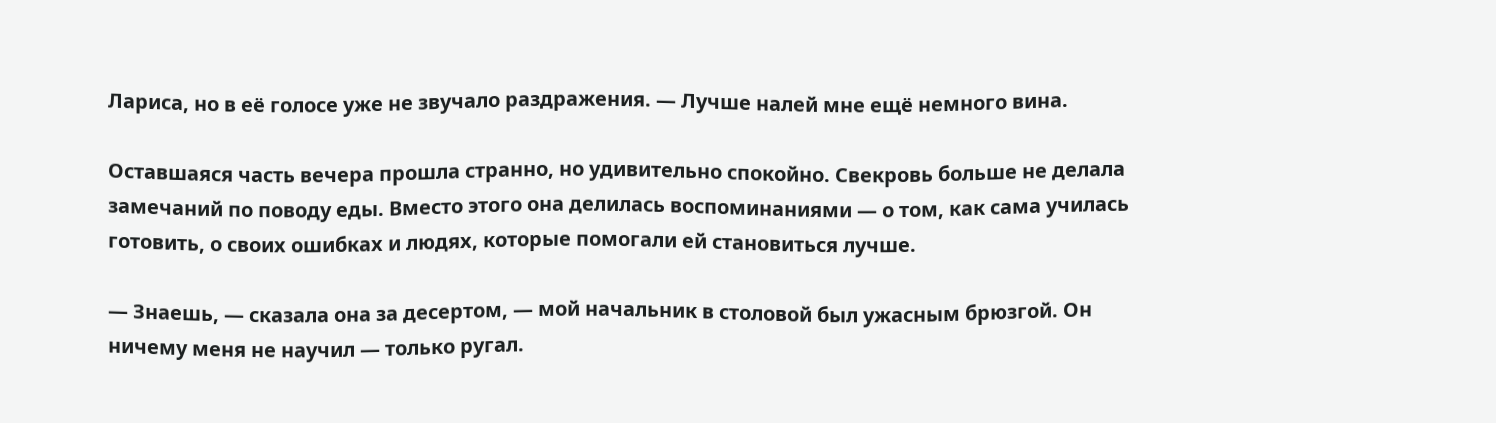Лариса, но в её голосе уже не звучало раздражения. — Лучше налей мне ещё немного вина.

Оставшаяся часть вечера прошла странно, но удивительно спокойно. Свекровь больше не делала замечаний по поводу еды. Вместо этого она делилась воспоминаниями — о том, как сама училась готовить, о своих ошибках и людях, которые помогали ей становиться лучше.

— Знаешь, — сказала она за десертом, — мой начальник в столовой был ужасным брюзгой. Он ничему меня не научил — только ругал.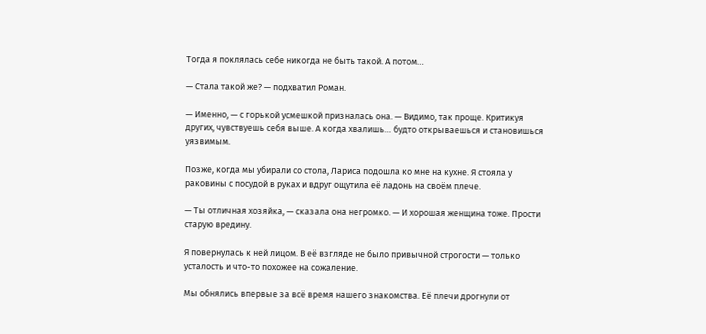Тогда я поклялась себе никогда не быть такой. А потом…

— Стала такой же? — подхватил Роман.

— Именно, — с горькой усмешкой призналась она. — Видимо, так проще. Критикуя других, чувствуешь себя выше. А когда хвалишь… будто открываешься и становишься уязвимым.

Позже, когда мы убирали со стола, Лариса подошла ко мне на кухне. Я стояла у раковины с посудой в руках и вдруг ощутила её ладонь на своём плече.

— Ты отличная хозяйка, — сказала она негромко. — И хорошая женщина тоже. Прости старую вредину.

Я повернулась к ней лицом. В её взгляде не было привычной строгости — только усталость и что-то похожее на сожаление.

Мы обнялись впервые за всё время нашего знакомства. Её плечи дрогнули от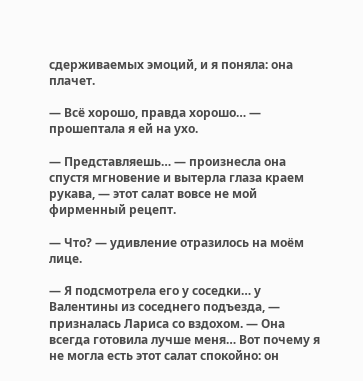сдерживаемых эмоций, и я поняла: она плачет.

— Всё хорошо, правда хорошо… — прошептала я ей на ухо.

— Представляешь… — произнесла она спустя мгновение и вытерла глаза краем рукава, — этот салат вовсе не мой фирменный рецепт.

— Что? — удивление отразилось на моём лице.

— Я подсмотрела его у соседки… у Валентины из соседнего подъезда, — призналась Лариса со вздохом. — Она всегда готовила лучше меня… Вот почему я не могла есть этот салат спокойно: он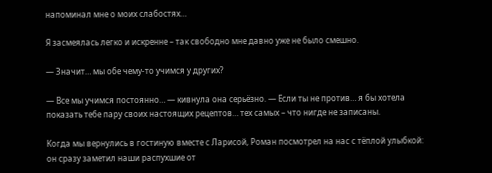напоминал мне о моих слабостях…

Я засмеялась легко и искренне – так свободно мне давно уже не было смешно.

— Значит… мы обе чему-то учимся у других?

— Все мы учимся постоянно… — кивнула она серьёзно. — Если ты не против… я бы хотела показать тебе пару своих настоящих рецептов… тех самых – что нигде не записаны.

Когда мы вернулись в гостиную вместе с Ларисой, Роман посмотрел на нас с тёплой улыбкой: он сразу заметил наши распухшие от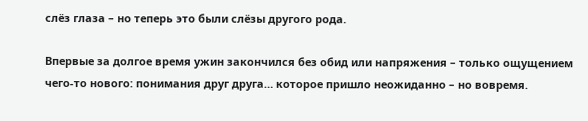слёз глаза – но теперь это были слёзы другого рода.

Впервые за долгое время ужин закончился без обид или напряжения – только ощущением чего-то нового: понимания друг друга… которое пришло неожиданно – но вовремя.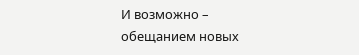И возможно – обещанием новых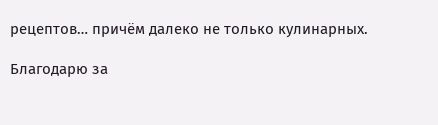рецептов… причём далеко не только кулинарных.

Благодарю за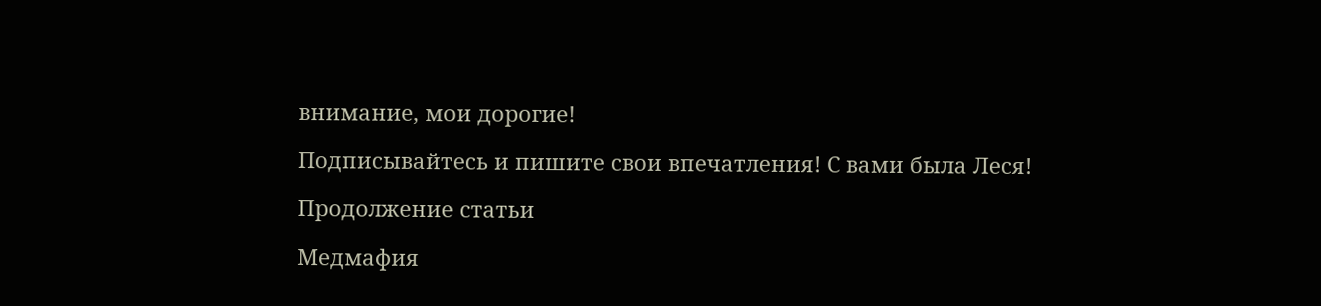внимание, мои дорогие!

Подписывайтесь и пишите свои впечатления! С вами была Леся!

Продолжение статьи

Медмафия